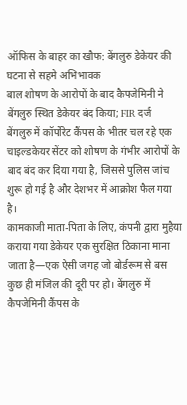ऑफिस के बाहर का खौफ: बेंगलुरु डेकेयर की घटना से सहमे अभिभावक
बाल शोषण के आरोपों के बाद कैपजेमिनी ने बेंगलुरु स्थित डेकेयर बंद किया; FIR दर्ज
बेंगलुरु में कॉर्पोरेट कैंपस के भीतर चल रहे एक चाइल्डकेयर सेंटर को शोषण के गंभीर आरोपों के बाद बंद कर दिया गया है, जिससे पुलिस जांच शुरू हो गई है और देशभर में आक्रोश फैल गया है।
कामकाजी माता-पिता के लिए, कंपनी द्वारा मुहैया कराया गया डेकेयर एक सुरक्षित ठिकाना माना जाता है—एक ऐसी जगह जो बोर्डरूम से बस कुछ ही मंजिल की दूरी पर हो। बेंगलुरु में कैपजेमिनी कैंपस के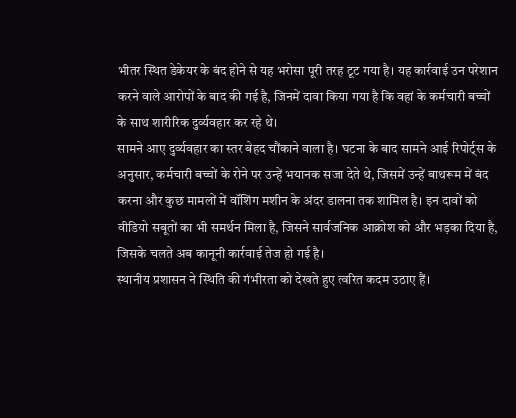भीतर स्थित डेकेयर के बंद होने से यह भरोसा पूरी तरह टूट गया है। यह कार्रवाई उन परेशान करने वाले आरोपों के बाद की गई है, जिनमें दावा किया गया है कि वहां के कर्मचारी बच्चों के साथ शारीरिक दुर्व्यवहार कर रहे थे।
सामने आए दुर्व्यवहार का स्तर बेहद चौंकाने वाला है। घटना के बाद सामने आई रिपोर्ट्स के अनुसार, कर्मचारी बच्चों के रोने पर उन्हें भयानक सजा देते थे, जिसमें उन्हें बाथरूम में बंद करना और कुछ मामलों में वॉशिंग मशीन के अंदर डालना तक शामिल है। इन दावों को वीडियो सबूतों का भी समर्थन मिला है, जिसने सार्वजनिक आक्रोश को और भड़का दिया है, जिसके चलते अब कानूनी कार्रवाई तेज हो गई है।
स्थानीय प्रशासन ने स्थिति की गंभीरता को देखते हुए त्वरित कदम उठाए हैं।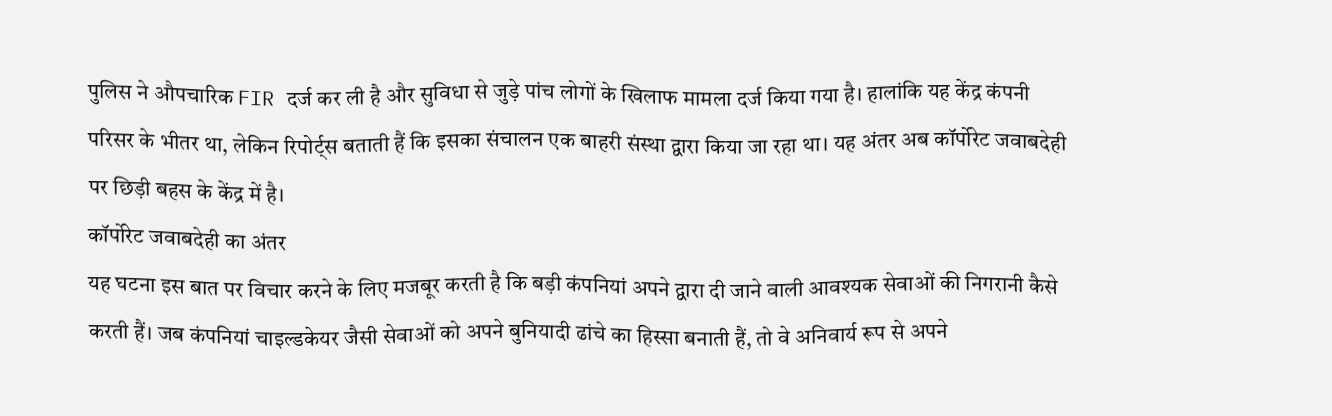पुलिस ने औपचारिक FIR दर्ज कर ली है और सुविधा से जुड़े पांच लोगों के खिलाफ मामला दर्ज किया गया है। हालांकि यह केंद्र कंपनी परिसर के भीतर था, लेकिन रिपोर्ट्स बताती हैं कि इसका संचालन एक बाहरी संस्था द्वारा किया जा रहा था। यह अंतर अब कॉर्पोरेट जवाबदेही पर छिड़ी बहस के केंद्र में है।
कॉर्पोरेट जवाबदेही का अंतर
यह घटना इस बात पर विचार करने के लिए मजबूर करती है कि बड़ी कंपनियां अपने द्वारा दी जाने वाली आवश्यक सेवाओं की निगरानी कैसे करती हैं। जब कंपनियां चाइल्डकेयर जैसी सेवाओं को अपने बुनियादी ढांचे का हिस्सा बनाती हैं, तो वे अनिवार्य रूप से अपने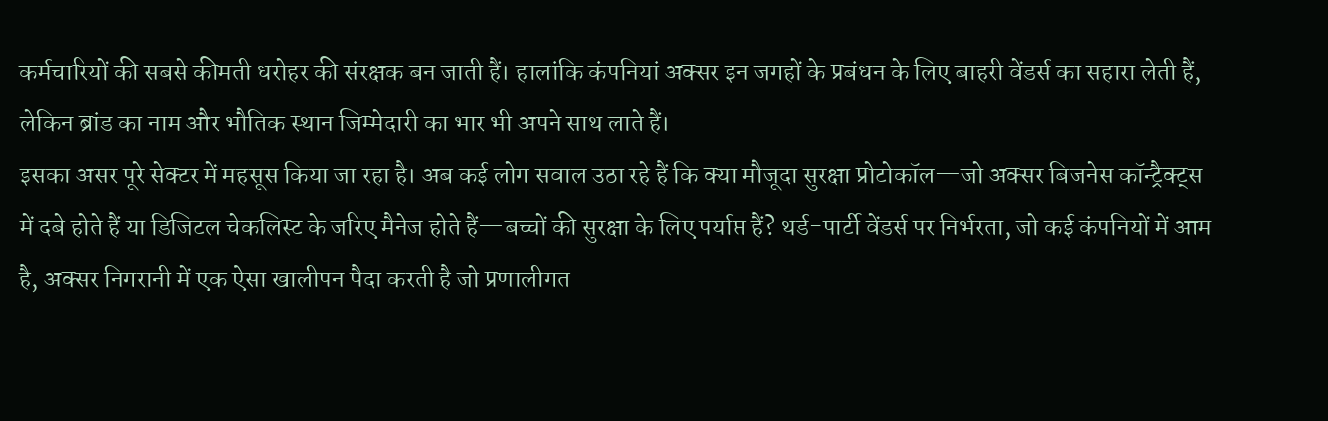कर्मचारियों की सबसे कीमती धरोहर की संरक्षक बन जाती हैं। हालांकि कंपनियां अक्सर इन जगहों के प्रबंधन के लिए बाहरी वेंडर्स का सहारा लेती हैं, लेकिन ब्रांड का नाम और भौतिक स्थान जिम्मेदारी का भार भी अपने साथ लाते हैं।
इसका असर पूरे सेक्टर में महसूस किया जा रहा है। अब कई लोग सवाल उठा रहे हैं कि क्या मौजूदा सुरक्षा प्रोटोकॉल—जो अक्सर बिजनेस कॉन्ट्रैक्ट्स में दबे होते हैं या डिजिटल चेकलिस्ट के जरिए मैनेज होते हैं—बच्चों की सुरक्षा के लिए पर्याप्त हैं? थर्ड-पार्टी वेंडर्स पर निर्भरता, जो कई कंपनियों में आम है, अक्सर निगरानी में एक ऐसा खालीपन पैदा करती है जो प्रणालीगत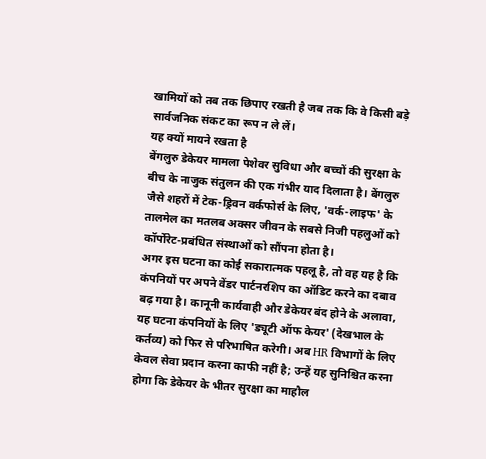खामियों को तब तक छिपाए रखती है जब तक कि वे किसी बड़े सार्वजनिक संकट का रूप न ले लें।
यह क्यों मायने रखता है
बेंगलुरु डेकेयर मामला पेशेवर सुविधा और बच्चों की सुरक्षा के बीच के नाजुक संतुलन की एक गंभीर याद दिलाता है। बेंगलुरु जैसे शहरों में टेक-ड्रिवन वर्कफोर्स के लिए, 'वर्क-लाइफ' के तालमेल का मतलब अक्सर जीवन के सबसे निजी पहलुओं को कॉर्पोरेट-प्रबंधित संस्थाओं को सौंपना होता है।
अगर इस घटना का कोई सकारात्मक पहलू है, तो वह यह है कि कंपनियों पर अपने वेंडर पार्टनरशिप का ऑडिट करने का दबाव बढ़ गया है। कानूनी कार्यवाही और डेकेयर बंद होने के अलावा, यह घटना कंपनियों के लिए 'ड्यूटी ऑफ केयर' (देखभाल के कर्तव्य) को फिर से परिभाषित करेगी। अब HR विभागों के लिए केवल सेवा प्रदान करना काफी नहीं है; उन्हें यह सुनिश्चित करना होगा कि डेकेयर के भीतर सुरक्षा का माहौल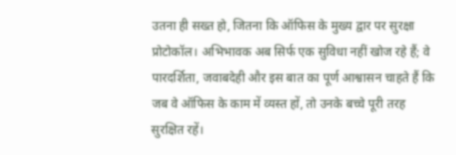उतना ही सख्त हो, जितना कि ऑफिस के मुख्य द्वार पर सुरक्षा प्रोटोकॉल। अभिभावक अब सिर्फ एक सुविधा नहीं खोज रहे हैं; वे पारदर्शिता, जवाबदेही और इस बात का पूर्ण आश्वासन चाहते हैं कि जब वे ऑफिस के काम में व्यस्त हों, तो उनके बच्चे पूरी तरह सुरक्षित रहें।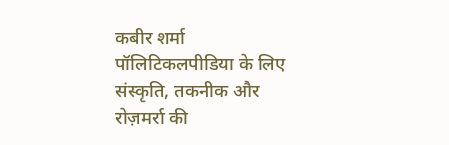कबीर शर्मा पॉलिटिकलपीडिया के लिए संस्कृति, तकनीक और रोज़मर्रा की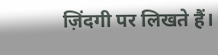ज़िंदगी पर लिखते हैं।